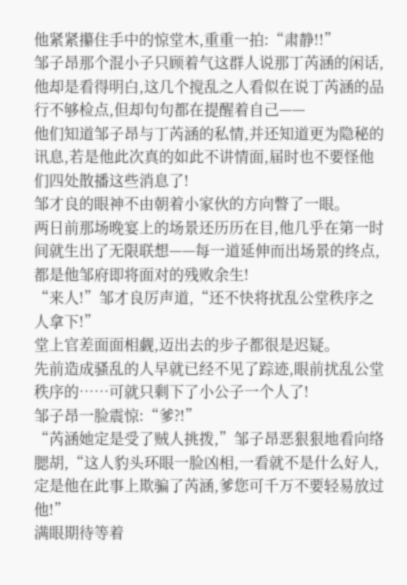他紧紧攥住手中的惊堂木,重重一拍:“肃静!!”
邹子昂那个混小子只顾着气这群人说那丁芮涵的闲话,他却是看得明白,这几个搅乱之人看似在说丁芮涵的品行不够检点,但却句句都在提醒着自己——
他们知道邹子昂与丁芮涵的私情,并还知道更为隐秘的讯息,若是他此次真的如此不讲情面,届时也不要怪他们四处散播这些消息了!
邹才良的眼神不由朝着小家伙的方向瞥了一眼。
两日前那场晚宴上的场景还历历在目,他几乎在第一时间就生出了无限联想——每一道延伸而出场景的终点,都是他邹府即将面对的残败余生!
“来人!”邹才良厉声道,“还不快将扰乱公堂秩序之人拿下!”
堂上官差面面相觑,迈出去的步子都很是迟疑。
先前造成骚乱的人早就已经不见了踪迹,眼前扰乱公堂秩序的……可就只剩下了小公子一个人了!
邹子昂一脸震惊:“爹?!”
“芮涵她定是受了贼人挑拨,”邹子昂恶狠狠地看向络腮胡,“这人豹头环眼一脸凶相,一看就不是什么好人,定是他在此事上欺骗了芮涵,爹您可千万不要轻易放过他!”
满眼期待等着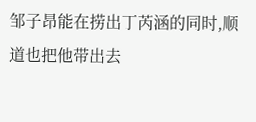邹子昂能在捞出丁芮涵的同时,顺道也把他带出去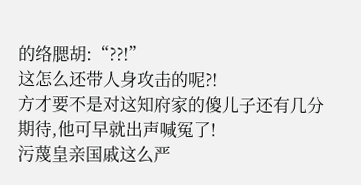的络腮胡:“??!”
这怎么还带人身攻击的呢?!
方才要不是对这知府家的傻儿子还有几分期待,他可早就出声喊冤了!
污蔑皇亲国戚这么严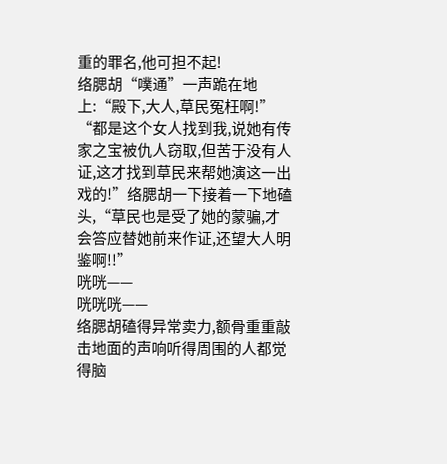重的罪名,他可担不起!
络腮胡“噗通”一声跪在地上:“殿下,大人,草民冤枉啊!”
“都是这个女人找到我,说她有传家之宝被仇人窃取,但苦于没有人证,这才找到草民来帮她演这一出戏的!”络腮胡一下接着一下地磕头,“草民也是受了她的蒙骗,才会答应替她前来作证,还望大人明鉴啊!!”
咣咣——
咣咣咣——
络腮胡磕得异常卖力,额骨重重敲击地面的声响听得周围的人都觉得脑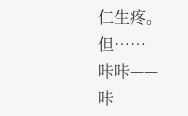仁生疼。
但……
咔咔——
咔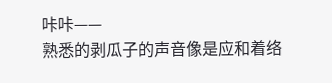咔咔——
熟悉的剥瓜子的声音像是应和着络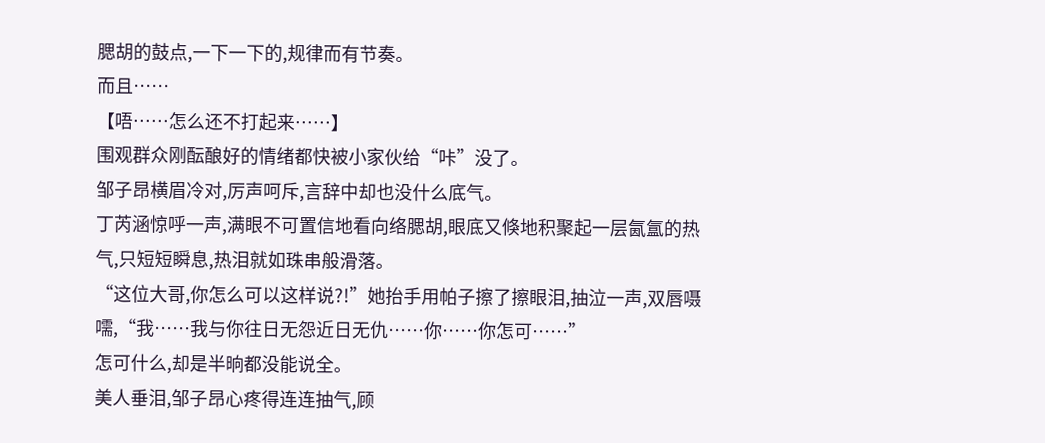腮胡的鼓点,一下一下的,规律而有节奏。
而且……
【唔……怎么还不打起来……】
围观群众刚酝酿好的情绪都快被小家伙给“咔”没了。
邹子昂横眉冷对,厉声呵斥,言辞中却也没什么底气。
丁芮涵惊呼一声,满眼不可置信地看向络腮胡,眼底又倏地积聚起一层氤氲的热气,只短短瞬息,热泪就如珠串般滑落。
“这位大哥,你怎么可以这样说?!”她抬手用帕子擦了擦眼泪,抽泣一声,双唇嗫嚅,“我……我与你往日无怨近日无仇……你……你怎可……”
怎可什么,却是半晌都没能说全。
美人垂泪,邹子昂心疼得连连抽气,顾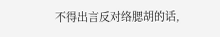不得出言反对络腮胡的话,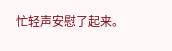忙轻声安慰了起来。